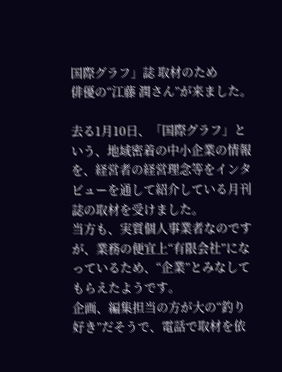国際グラフ」誌 取材のため
俳優の“江藤 潤さん”が来ました。

去る1月10日、「国際グラフ」という、地域密着の中小企業の情報を、経営者の経営理念等をインタビューを通して紹介している月刊誌の取材を受けました。
当方も、実質個人事業者なのですが、業務の便宜上“有限会社”になっているため、“企業”とみなしてもらえたようです。
企画、編集担当の方が大の“釣り好き”だそうで、電話で取材を依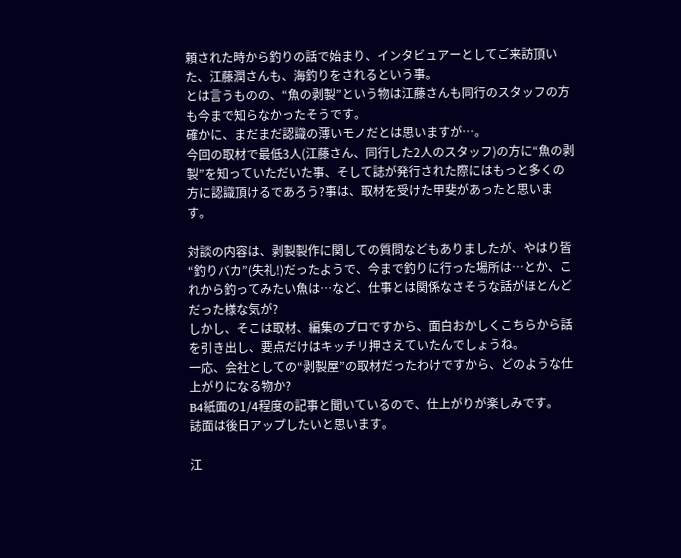頼された時から釣りの話で始まり、インタビュアーとしてご来訪頂いた、江藤潤さんも、海釣りをされるという事。
とは言うものの、“魚の剥製”という物は江藤さんも同行のスタッフの方も今まで知らなかったそうです。
確かに、まだまだ認識の薄いモノだとは思いますが…。
今回の取材で最低3人(江藤さん、同行した2人のスタッフ)の方に“魚の剥製”を知っていただいた事、そして誌が発行された際にはもっと多くの方に認識頂けるであろう?事は、取材を受けた甲斐があったと思います。

対談の内容は、剥製製作に関しての質問などもありましたが、やはり皆“釣りバカ”(失礼!)だったようで、今まで釣りに行った場所は…とか、これから釣ってみたい魚は…など、仕事とは関係なさそうな話がほとんどだった様な気が?
しかし、そこは取材、編集のプロですから、面白おかしくこちらから話を引き出し、要点だけはキッチリ押さえていたんでしょうね。
一応、会社としての“剥製屋”の取材だったわけですから、どのような仕上がりになる物か?
B4紙面の1/4程度の記事と聞いているので、仕上がりが楽しみです。
誌面は後日アップしたいと思います。

江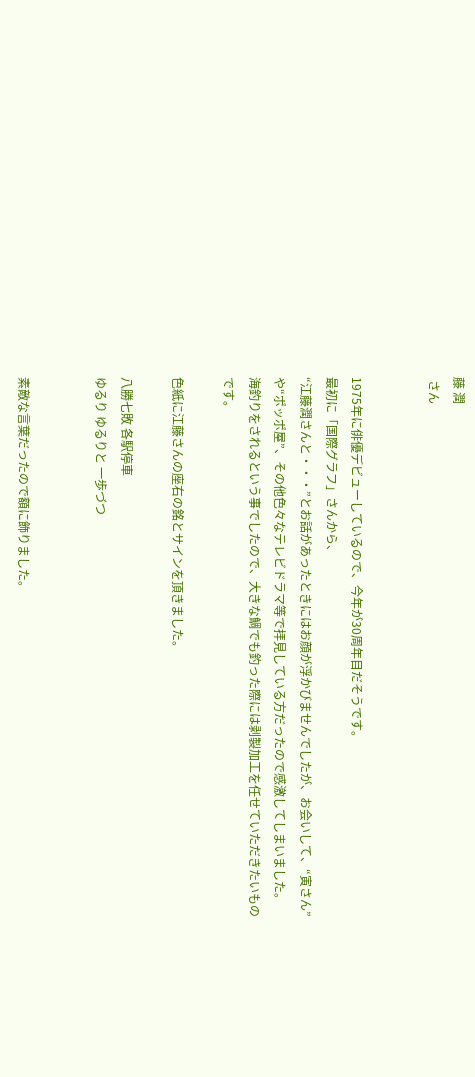藤 潤
 さん


1975年に俳優デビューしているので、今年が30周年目だそうです。
最初に「国際グラフ」さんから、
“江藤潤さんと・・・”とお話があったときにはお顔が浮かびませんでしたが、お会いして、“寅さん”や“ポッポ屋”、その他色々なテレビドラマ等で拝見している方だったので感激してしまいました。
海釣りをされるという事でしたので、大きな鯛でも釣った際には剥製加工を任せていただきたいものです。

色紙に江藤さんの座右の銘とサインを頂きました。

八勝七敗 各駅停車
ゆるり ゆるりと 一歩づつ


素敵な言葉だったので額に飾りました。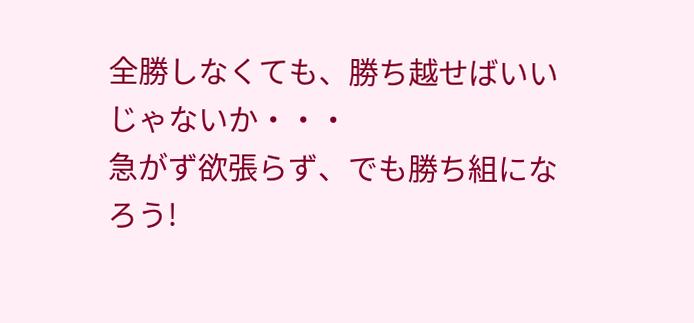全勝しなくても、勝ち越せばいいじゃないか・・・
急がず欲張らず、でも勝ち組になろう!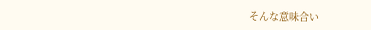そんな意味合い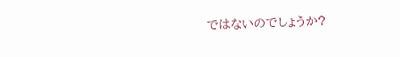ではないのでしょうか?